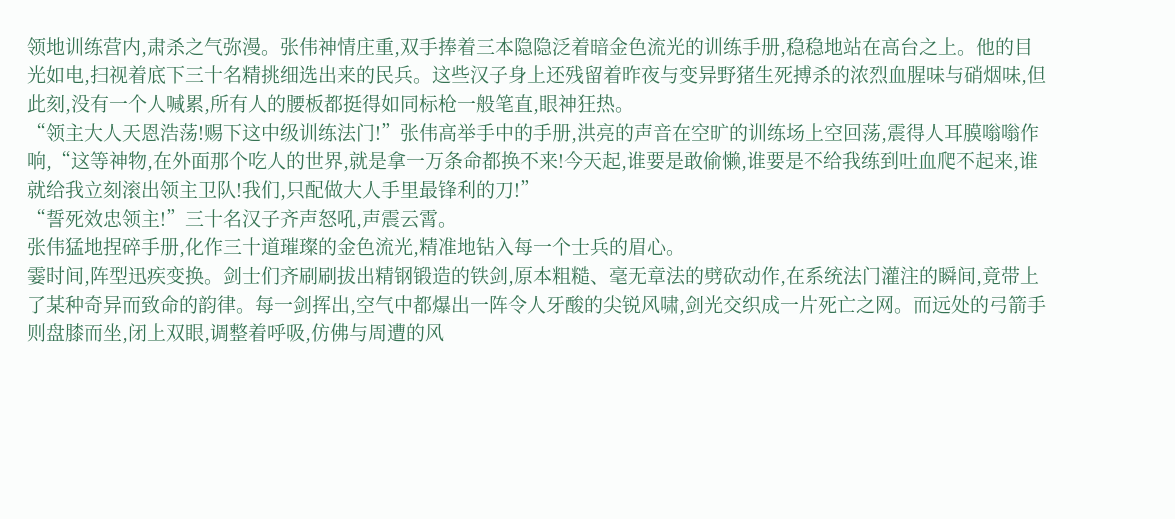领地训练营内,肃杀之气弥漫。张伟神情庄重,双手捧着三本隐隐泛着暗金色流光的训练手册,稳稳地站在高台之上。他的目光如电,扫视着底下三十名精挑细选出来的民兵。这些汉子身上还残留着昨夜与变异野猪生死搏杀的浓烈血腥味与硝烟味,但此刻,没有一个人喊累,所有人的腰板都挺得如同标枪一般笔直,眼神狂热。
“领主大人天恩浩荡!赐下这中级训练法门!”张伟高举手中的手册,洪亮的声音在空旷的训练场上空回荡,震得人耳膜嗡嗡作响,“这等神物,在外面那个吃人的世界,就是拿一万条命都换不来!今天起,谁要是敢偷懒,谁要是不给我练到吐血爬不起来,谁就给我立刻滚出领主卫队!我们,只配做大人手里最锋利的刀!”
“誓死效忠领主!”三十名汉子齐声怒吼,声震云霄。
张伟猛地捏碎手册,化作三十道璀璨的金色流光,精准地钻入每一个士兵的眉心。
霎时间,阵型迅疾变换。剑士们齐刷刷拔出精钢锻造的铁剑,原本粗糙、毫无章法的劈砍动作,在系统法门灌注的瞬间,竟带上了某种奇异而致命的韵律。每一剑挥出,空气中都爆出一阵令人牙酸的尖锐风啸,剑光交织成一片死亡之网。而远处的弓箭手则盘膝而坐,闭上双眼,调整着呼吸,仿佛与周遭的风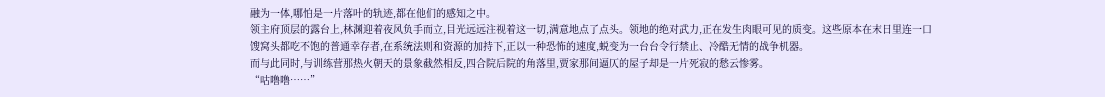融为一体,哪怕是一片落叶的轨迹,都在他们的感知之中。
领主府顶层的露台上,林渊迎着夜风负手而立,目光远远注视着这一切,满意地点了点头。领地的绝对武力,正在发生肉眼可见的质变。这些原本在末日里连一口馊窝头都吃不饱的普通幸存者,在系统法则和资源的加持下,正以一种恐怖的速度,蜕变为一台台令行禁止、冷酷无情的战争机器。
而与此同时,与训练营那热火朝天的景象截然相反,四合院后院的角落里,贾家那间逼仄的屋子却是一片死寂的愁云惨雾。
“咕噜噜……”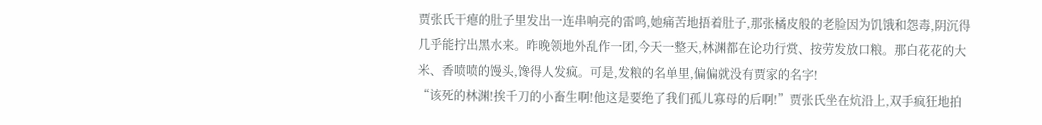贾张氏干瘪的肚子里发出一连串响亮的雷鸣,她痛苦地捂着肚子,那张橘皮般的老脸因为饥饿和怨毒,阴沉得几乎能拧出黑水来。昨晚领地外乱作一团,今天一整天,林渊都在论功行赏、按劳发放口粮。那白花花的大米、香喷喷的馒头,馋得人发疯。可是,发粮的名单里,偏偏就没有贾家的名字!
“该死的林渊!挨千刀的小畜生啊!他这是要绝了我们孤儿寡母的后啊!”贾张氏坐在炕沿上,双手疯狂地拍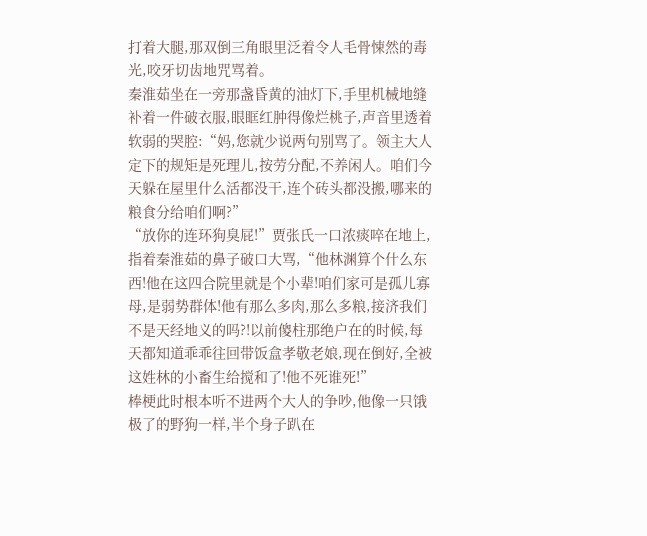打着大腿,那双倒三角眼里泛着令人毛骨悚然的毒光,咬牙切齿地咒骂着。
秦淮茹坐在一旁那盏昏黄的油灯下,手里机械地缝补着一件破衣服,眼眶红肿得像烂桃子,声音里透着软弱的哭腔:“妈,您就少说两句别骂了。领主大人定下的规矩是死理儿,按劳分配,不养闲人。咱们今天躲在屋里什么活都没干,连个砖头都没搬,哪来的粮食分给咱们啊?”
“放你的连环狗臭屁!”贾张氏一口浓痰啐在地上,指着秦淮茹的鼻子破口大骂,“他林渊算个什么东西!他在这四合院里就是个小辈!咱们家可是孤儿寡母,是弱势群体!他有那么多肉,那么多粮,接济我们不是天经地义的吗?!以前傻柱那绝户在的时候,每天都知道乖乖往回带饭盒孝敬老娘,现在倒好,全被这姓林的小畜生给搅和了!他不死谁死!”
棒梗此时根本听不进两个大人的争吵,他像一只饿极了的野狗一样,半个身子趴在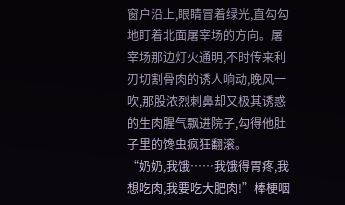窗户沿上,眼睛冒着绿光,直勾勾地盯着北面屠宰场的方向。屠宰场那边灯火通明,不时传来利刃切割骨肉的诱人响动,晚风一吹,那股浓烈刺鼻却又极其诱惑的生肉腥气飘进院子,勾得他肚子里的馋虫疯狂翻滚。
“奶奶,我饿……我饿得胃疼,我想吃肉,我要吃大肥肉!”棒梗咽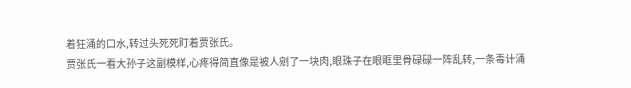着狂涌的口水,转过头死死盯着贾张氏。
贾张氏一看大孙子这副模样,心疼得简直像是被人剜了一块肉,眼珠子在眼眶里骨碌碌一阵乱转,一条毒计涌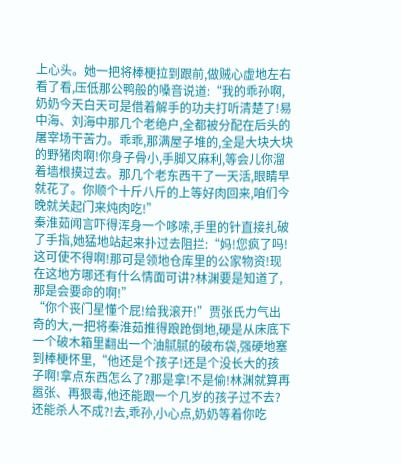上心头。她一把将棒梗拉到跟前,做贼心虚地左右看了看,压低那公鸭般的嗓音说道:“我的乖孙啊,奶奶今天白天可是借着解手的功夫打听清楚了!易中海、刘海中那几个老绝户,全都被分配在后头的屠宰场干苦力。乖乖,那满屋子堆的,全是大块大块的野猪肉啊!你身子骨小,手脚又麻利,等会儿你溜着墙根摸过去。那几个老东西干了一天活,眼睛早就花了。你顺个十斤八斤的上等好肉回来,咱们今晚就关起门来炖肉吃!”
秦淮茹闻言吓得浑身一个哆嗦,手里的针直接扎破了手指,她猛地站起来扑过去阻拦:“妈!您疯了吗!这可使不得啊!那可是领地仓库里的公家物资!现在这地方哪还有什么情面可讲?林渊要是知道了,那是会要命的啊!”
“你个丧门星懂个屁!给我滚开!”贾张氏力气出奇的大,一把将秦淮茹推得踉跄倒地,硬是从床底下一个破木箱里翻出一个油腻腻的破布袋,强硬地塞到棒梗怀里,“他还是个孩子!还是个没长大的孩子啊!拿点东西怎么了?那是拿!不是偷!林渊就算再嚣张、再狠毒,他还能跟一个几岁的孩子过不去?还能杀人不成?!去,乖孙,小心点,奶奶等着你吃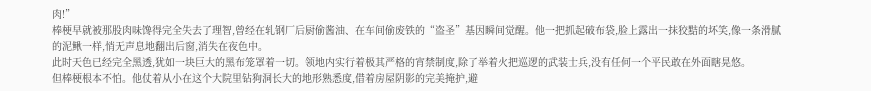肉!”
棒梗早就被那股肉味馋得完全失去了理智,曾经在轧钢厂后厨偷酱油、在车间偷废铁的“盗圣”基因瞬间觉醒。他一把抓起破布袋,脸上露出一抹狡黠的坏笑,像一条滑腻的泥鳅一样,悄无声息地翻出后窗,消失在夜色中。
此时天色已经完全黑透,犹如一块巨大的黑布笼罩着一切。领地内实行着极其严格的宵禁制度,除了举着火把巡逻的武装士兵,没有任何一个平民敢在外面瞎晃悠。
但棒梗根本不怕。他仗着从小在这个大院里钻狗洞长大的地形熟悉度,借着房屋阴影的完美掩护,避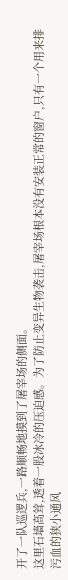开了一队巡逻兵,一路顺畅地摸到了屠宰场的侧面。
这里石墙高耸,透着一股冰冷的压迫感。为了防止变异生物袭击,屠宰场根本没有安装正常的窗户,只有一个用来排污血的狭小通风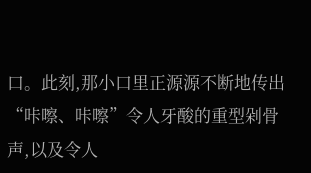口。此刻,那小口里正源源不断地传出“咔嚓、咔嚓”令人牙酸的重型剁骨声,以及令人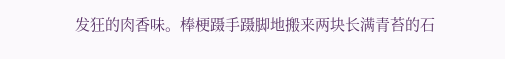发狂的肉香味。棒梗蹑手蹑脚地搬来两块长满青苔的石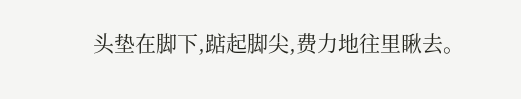头垫在脚下,踮起脚尖,费力地往里瞅去。